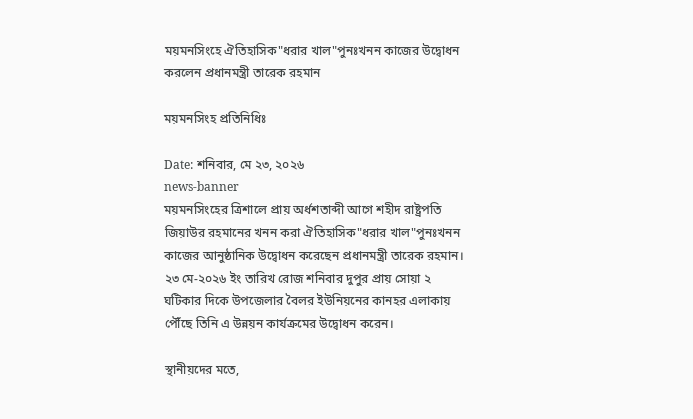ময়মনসিংহে ঐতিহাসিক"ধরার খাল"পুনঃখনন কাজের উদ্বোধন করলেন প্রধানমন্ত্রী তারেক রহমান

ময়মনসিংহ প্রতিনিধিঃ

Date: শনিবার, মে ২৩, ২০২৬
news-banner
ময়মনসিংহের ত্রিশালে প্রায় অর্ধশতাব্দী আগে শহীদ রাষ্ট্রপতি জিয়াউর রহমানের খনন করা ঐতিহাসিক"ধরার খাল"পুনঃখনন কাজের আনুষ্ঠানিক উদ্বোধন করেছেন প্রধানমন্ত্রী তারেক রহমান।
২৩ মে-২০২৬ ইং তারিখ রোজ শনিবার দুপুর প্রায় সোয়া ২ ঘটিকার দিকে উপজেলার বৈলর ইউনিয়নের কানহর এলাকায় পৌঁছে তিনি এ উন্নয়ন কার্যক্রমের উদ্বোধন করেন।

স্থানীয়দের মতে,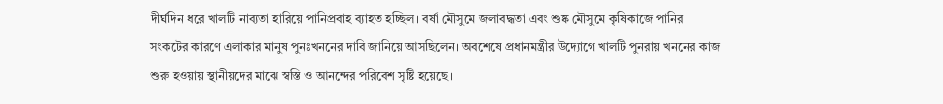দীর্ঘদিন ধরে খালটি নাব্যতা হারিয়ে পানিপ্রবাহ ব্যাহত হচ্ছিল। বর্ষা মৌসুমে জলাবদ্ধতা এবং শুষ্ক মৌসুমে কৃষিকাজে পানির সংকটের কারণে এলাকার মানুষ পুনঃখননের দাবি জানিয়ে আসছিলেন। অবশেষে প্রধানমন্ত্রীর উদ্যোগে খালটি পুনরায় খননের কাজ শুরু হওয়ায় স্থানীয়দের মাঝে স্বস্তি ও আনন্দের পরিবেশ সৃষ্টি হয়েছে।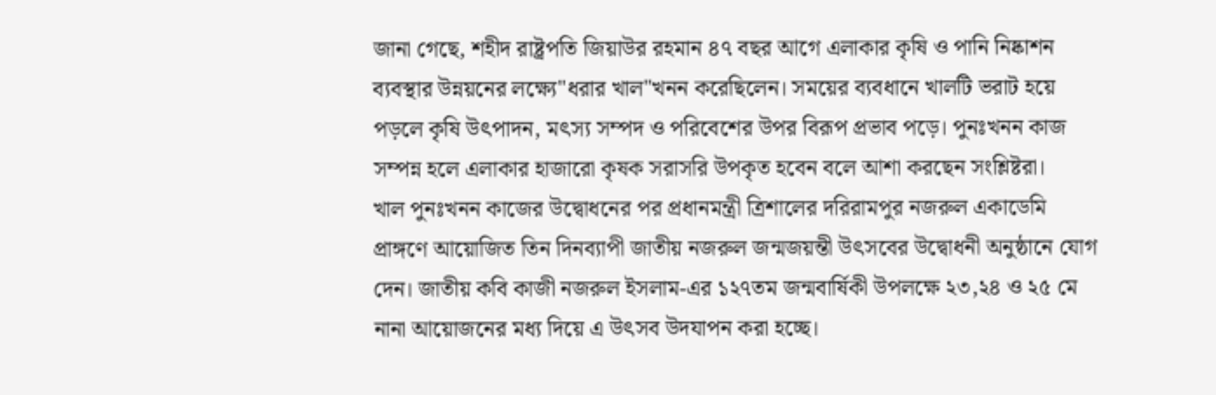জানা গেছে, শহীদ রাষ্ট্রপতি জিয়াউর রহমান ৪৭ বছর আগে এলাকার কৃষি ও পানি নিষ্কাশন ব্যবস্থার উন্নয়নের লক্ষ্যে"ধরার খাল"খনন করেছিলেন। সময়ের ব্যবধানে খালটি ভরাট হয়ে পড়লে কৃষি উৎপাদন, মৎস্য সম্পদ ও পরিবেশের উপর বিরূপ প্রভাব পড়ে। পুনঃখনন কাজ সম্পন্ন হলে এলাকার হাজারো কৃষক সরাসরি উপকৃত হবেন বলে আশা করছেন সংশ্লিষ্টরা।
খাল পুনঃখনন কাজের উদ্বোধনের পর প্রধানমন্ত্রী ত্রিশালের দরিরামপুর নজরুল একাডেমি প্রাঙ্গণে আয়োজিত তিন দিনব্যাপী জাতীয় নজরুল জন্মজয়ন্তী উৎসবের উদ্বোধনী অনুষ্ঠানে যোগ দেন। জাতীয় কবি কাজী নজরুল ইসলাম-এর ১২৭তম জন্মবার্ষিকী উপলক্ষে ২৩,২৪ ও ২৫ মে নানা আয়োজনের মধ্য দিয়ে এ উৎসব উদযাপন করা হচ্ছে।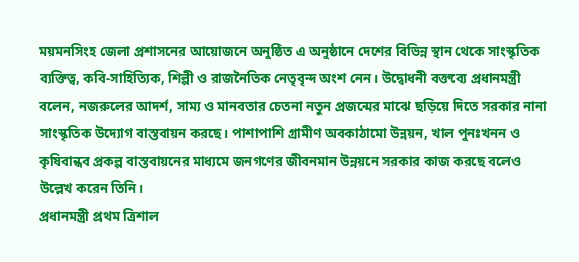ময়মনসিংহ জেলা প্রশাসনের আয়োজনে অনুষ্ঠিত এ অনুষ্ঠানে দেশের বিভিন্ন স্থান থেকে সাংস্কৃতিক ব্যক্তিত্ব, কবি-সাহিত্যিক, শিল্পী ও রাজনৈতিক নেতৃবৃন্দ অংশ নেন। উদ্বোধনী বক্তব্যে প্রধানমন্ত্রী বলেন, নজরুলের আদর্শ, সাম্য ও মানবতার চেতনা নতুন প্রজন্মের মাঝে ছড়িয়ে দিতে সরকার নানা সাংস্কৃতিক উদ্যোগ বাস্তবায়ন করছে। পাশাপাশি গ্রামীণ অবকাঠামো উন্নয়ন, খাল পুনঃখনন ও কৃষিবান্ধব প্রকল্প বাস্তবায়নের মাধ্যমে জনগণের জীবনমান উন্নয়নে সরকার কাজ করছে বলেও উল্লেখ করেন তিনি।
প্রধানমন্ত্রী প্রথম ত্রিশাল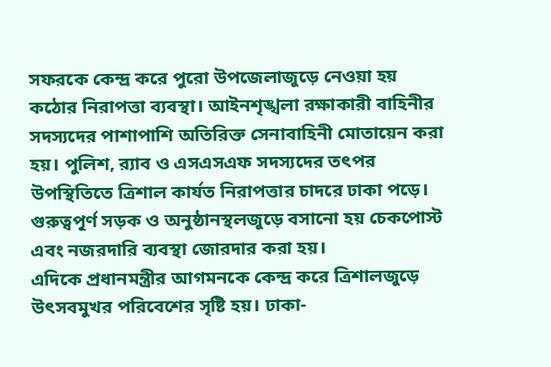সফরকে কেন্দ্র করে পুরো উপজেলাজুড়ে নেওয়া হয় কঠোর নিরাপত্তা ব্যবস্থা। আইনশৃঙ্খলা রক্ষাকারী বাহিনীর সদস্যদের পাশাপাশি অতিরিক্ত সেনাবাহিনী মোতায়েন করা হয়। পুলিশ, র‍্যাব ও এসএসএফ সদস্যদের তৎপর উপস্থিতিতে ত্রিশাল কার্যত নিরাপত্তার চাদরে ঢাকা পড়ে। গুরুত্বপূর্ণ সড়ক ও অনুষ্ঠানস্থলজুড়ে বসানো হয় চেকপোস্ট এবং নজরদারি ব্যবস্থা জোরদার করা হয়।
এদিকে প্রধানমন্ত্রীর আগমনকে কেন্দ্র করে ত্রিশালজুড়ে উৎসবমুখর পরিবেশের সৃষ্টি হয়। ঢাকা-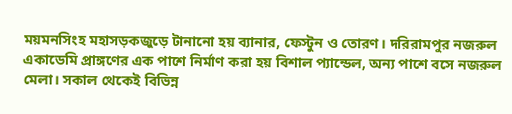ময়মনসিংহ মহাসড়কজুড়ে টানানো হয় ব্যানার, ফেস্টুন ও তোরণ। দরিরামপুর নজরুল একাডেমি প্রাঙ্গণের এক পাশে নির্মাণ করা হয় বিশাল প্যান্ডেল, অন্য পাশে বসে নজরুল মেলা। সকাল থেকেই বিভিন্ন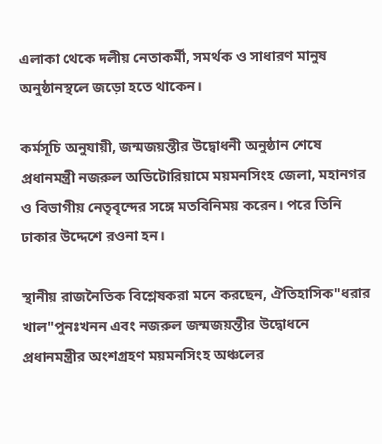এলাকা থেকে দলীয় নেতাকর্মী, সমর্থক ও সাধারণ মানুষ অনুষ্ঠানস্থলে জড়ো হতে থাকেন।

কর্মসূচি অনুযায়ী, জন্মজয়ন্তীর উদ্বোধনী অনুষ্ঠান শেষে প্রধানমন্ত্রী নজরুল অডিটোরিয়ামে ময়মনসিংহ জেলা, মহানগর ও বিভাগীয় নেতৃবৃন্দের সঙ্গে মতবিনিময় করেন। পরে তিনি ঢাকার উদ্দেশে রওনা হন।

স্থানীয় রাজনৈতিক বিশ্লেষকরা মনে করছেন, ঐতিহাসিক"ধরার খাল"পুনঃখনন এবং নজরুল জন্মজয়ন্তীর উদ্বোধনে প্রধানমন্ত্রীর অংশগ্রহণ ময়মনসিংহ অঞ্চলের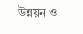উন্নয়ন ও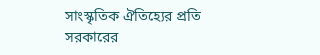সাংস্কৃতিক ঐতিহ্যের প্রতি সরকারের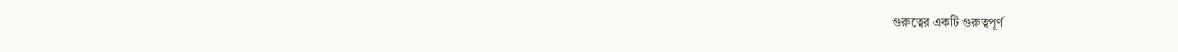গুরুত্বের একটি গুরুত্বপূর্ণ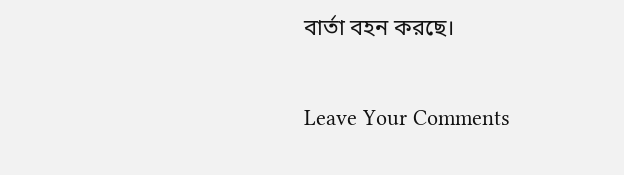বার্তা বহন করছে।

Leave Your Comments